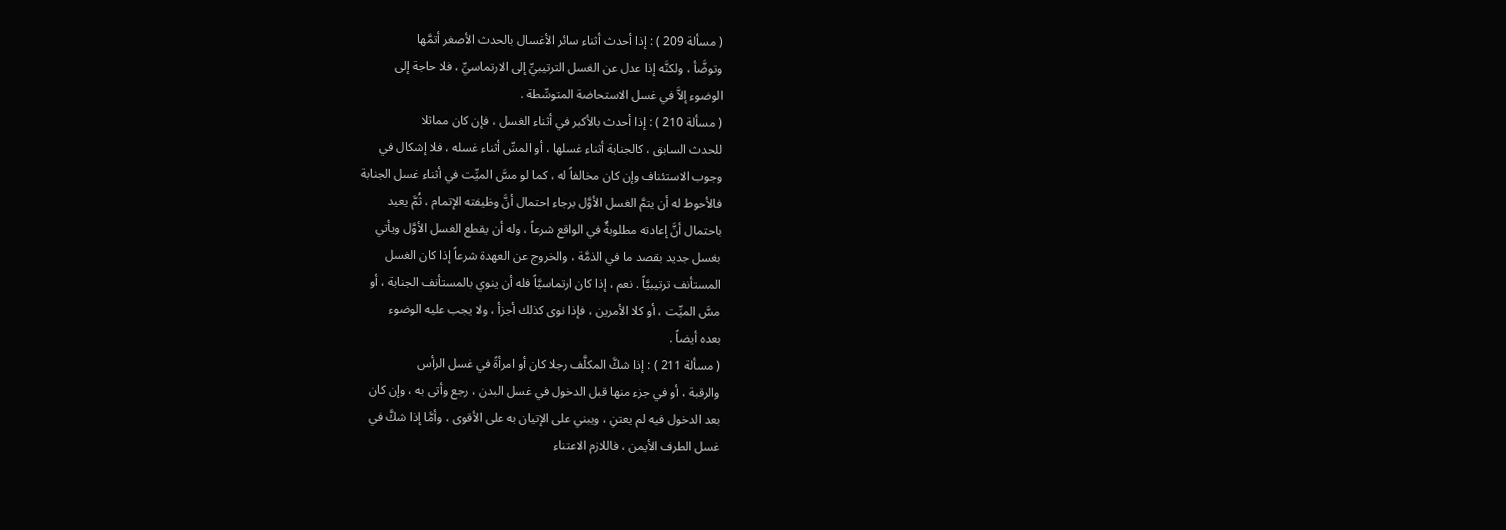( مسألة 209 ) : إذا أحدث أثناء سائر الأغسال بالحدث الأصغر أتمَّها
وتوضَّأ ، ولكنَّه إذا عدل عن الغسل الترتيبيِّ إلى الارتماسيِّ ، فلا حاجة إلى
الوضوء إلاَّ في غسل الاستحاضة المتوسِّطة .
( مسألة 210 ) : إذا أحدث بالأكبر في أثناء الغسل ، فإن كان مماثلا
للحدث السابق ، كالجنابة أثناء غسلها ، أو المسِّ أثناء غسله ، فلا إشكال في
وجوب الاستئناف وإن كان مخالفاً له ، كما لو مسَّ الميِّت في أثناء غسل الجنابة
فالأحوط له أن يتمَّ الغسل الأوَّل برجاء احتمال أنَّ وظيفته الإتمام ، ثُمَّ يعيد
باحتمال أنَّ إعادته مطلوبةٌ في الواقع شرعاً ، وله أن يقطع الغسل الأوَّل ويأتي
بغسل جديد بقصد ما في الذمَّة ، والخروج عن العهدة شرعاً إذا كان الغسل
المستأنف ترتيبيَّاً . نعم ، إذا كان ارتماسيَّاً فله أن ينوي بالمستأنف الجنابة ، أو
مسَّ الميِّت ، أو كلا الأمرين ، فإذا نوى كذلك أجزأ ، ولا يجب عليه الوضوء
بعده أيضاً .
( مسألة 211 ) : إذا شكَّ المكلَّف رجلا كان أو امرأةً في غسل الرأس
والرقبة ، أو في جزء منها قبل الدخول في غسل البدن ، رجع وأتى به ، وإن كان
بعد الدخول فيه لم يعتنِ ، ويبني على الإتيان به على الأقوى ، وأمَّا إذا شكَّ في
غسل الطرف الأيمن ، فاللازم الاعتناء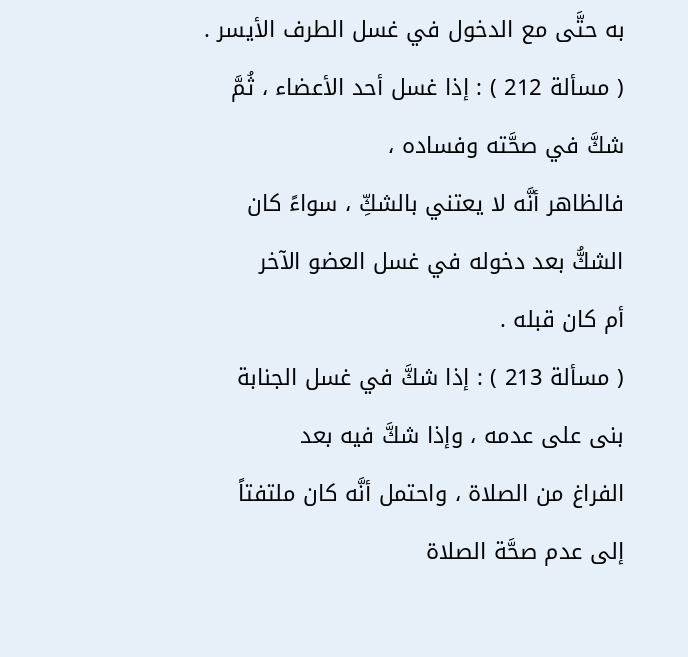به حتَّى مع الدخول في غسل الطرف الأيسر .
( مسألة 212 ) : إذا غسل أحد الأعضاء ، ثُمَّ شكَّ في صحَّته وفساده ،
فالظاهر أنَّه لا يعتني بالشكِّ ، سواءً كان الشكُّ بعد دخوله في غسل العضو الآخر
أم كان قبله .
( مسألة 213 ) : إذا شكَّ في غسل الجنابة بنى على عدمه ، وإذا شكَّ فيه بعد
الفراغ من الصلاة ، واحتمل أنَّه كان ملتفتاً إلى عدم صحَّة الصلاة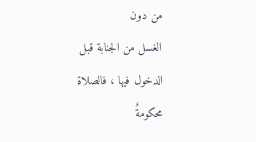من دون
الغسل من الجنابة قبل الدخول فيها ، فالصلاة محكومةٌ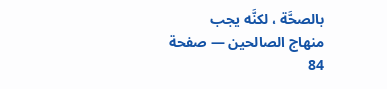بالصحَّة ، لكنَّه يجب
منهاج الصالحين — صفحة 84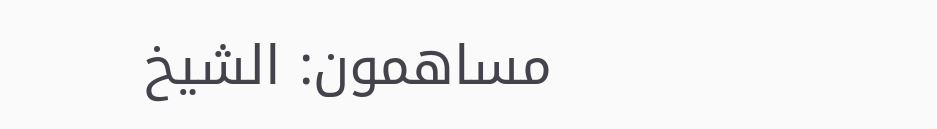مساهمون: الشيخ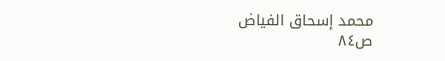محمد إسحاق الفياض
ص٨٤